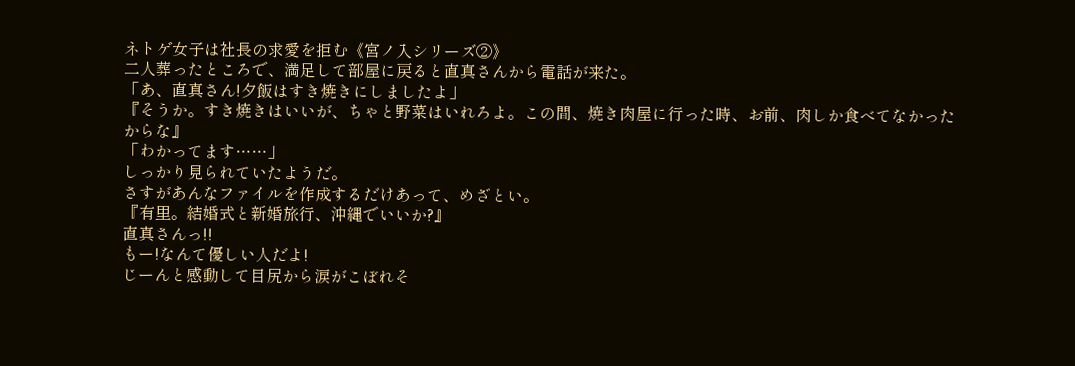ネトゲ女子は社長の求愛を拒む《宮ノ入シリーズ②》
二人葬ったところで、満足して部屋に戻ると直真さんから電話が来た。
「あ、直真さん!夕飯はすき焼きにしましたよ」
『そうか。すき焼きはいいが、ちゃと野菜はいれろよ。この間、焼き肉屋に行った時、お前、肉しか食べてなかったからな』
「わかってます……」
しっかり見られていたようだ。
さすがあんなファイルを作成するだけあって、めざとい。
『有里。結婚式と新婚旅行、沖縄でいいか?』
直真さんっ!!
もー!なんて優しい人だよ!
じーんと感動して目尻から涙がこぼれそ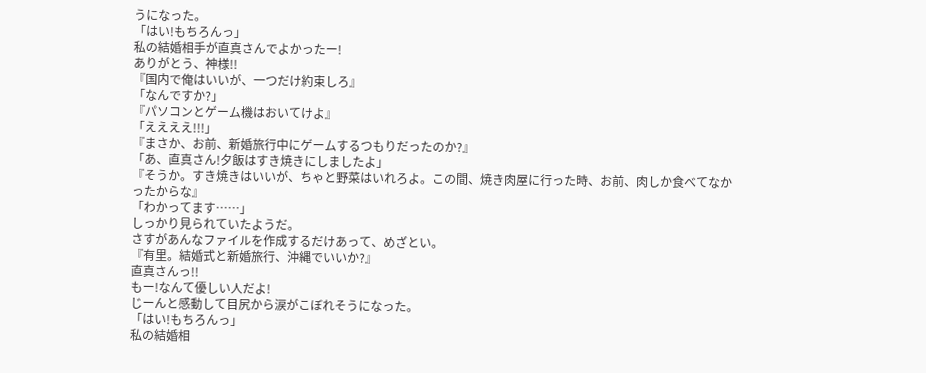うになった。
「はい!もちろんっ」
私の結婚相手が直真さんでよかったー!
ありがとう、神様!!
『国内で俺はいいが、一つだけ約束しろ』
「なんですか?」
『パソコンとゲーム機はおいてけよ』
「ええええ!!!」
『まさか、お前、新婚旅行中にゲームするつもりだったのか?』
「あ、直真さん!夕飯はすき焼きにしましたよ」
『そうか。すき焼きはいいが、ちゃと野菜はいれろよ。この間、焼き肉屋に行った時、お前、肉しか食べてなかったからな』
「わかってます……」
しっかり見られていたようだ。
さすがあんなファイルを作成するだけあって、めざとい。
『有里。結婚式と新婚旅行、沖縄でいいか?』
直真さんっ!!
もー!なんて優しい人だよ!
じーんと感動して目尻から涙がこぼれそうになった。
「はい!もちろんっ」
私の結婚相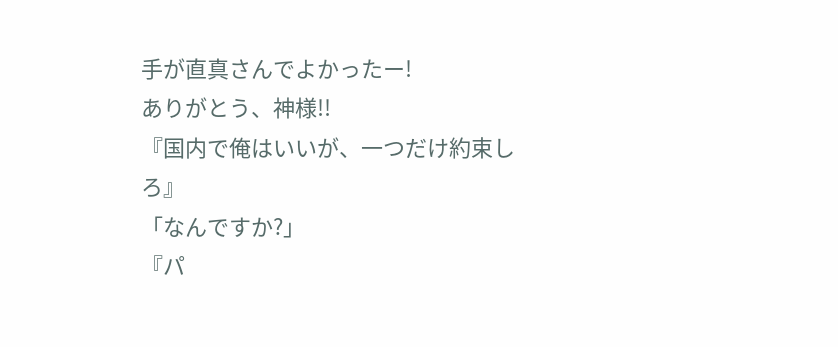手が直真さんでよかったー!
ありがとう、神様!!
『国内で俺はいいが、一つだけ約束しろ』
「なんですか?」
『パ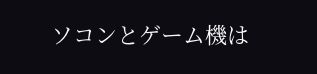ソコンとゲーム機は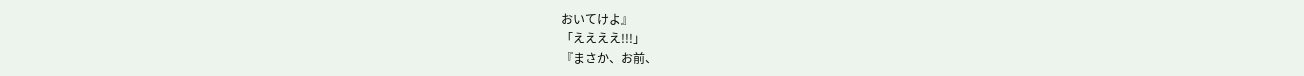おいてけよ』
「ええええ!!!」
『まさか、お前、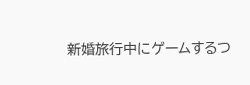新婚旅行中にゲームするつ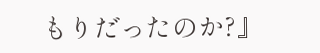もりだったのか?』